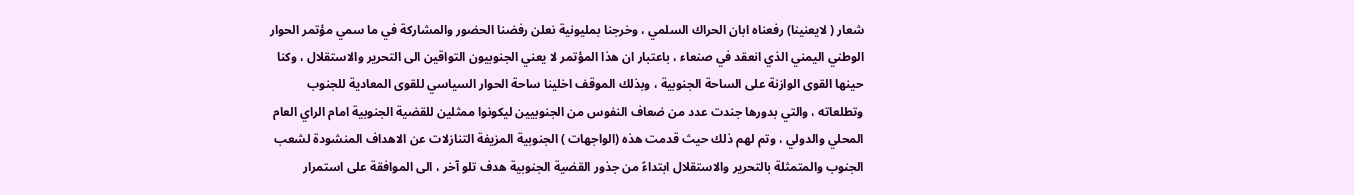شعار ( لايعنينا) رفعناه ابان الحراك السلمي ، وخرجنا بمليونية نعلن رفضنا الحضور والمشاركة في ما سمي مؤتمر الحوار الوطني اليمني الذي انعقد في صنعاء ، باعتبار ان هذا المؤتمر لا يعني الجنوبيون التواقين الى التحرير والاستقلال ، وكنا حينها القوى الوازنة على الساحة الجنوبية ، وبذلك الموقف اخلينا ساحة الحوار السياسي للقوى المعادية للجنوب وتطلعاته ، والتي بدورها جندت عدد من ضعاف النفوس من الجنوبيين ليكونوا ممثلين للقضية الجنوبية امام الراي العام المحلي والدولي ، وتم لهم ذلك حيث قدمت هذه (الواجهات ) الجنوبية المزيفة التنازلات عن الاهداف المنشودة لشعب الجنوب والمتمثلة بالتحرير والاستقلال ابتداءً من جذور القضية الجنوبية هدف تلو آخر ، الى الموافقة على استمرار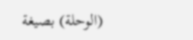(الوحلة) بصيغة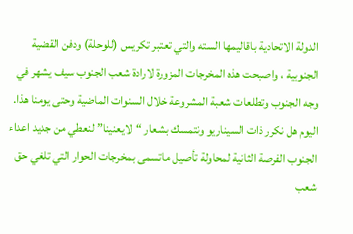الدولة الاتحادية باقاليمها السته والتي تعتبر تكريس (للوحلة) ودفن القضية الجنوبية ، واصبحت هذه المخرجات المزورة لارادة شعب الجنوب سيف يشهر في وجه الجنوب وتطلعات شعبة المشروعة خلال السنوات الماضية وحتى يومنا هذا.
اليوم هل نكرر ذات السيناريو ونتمسك بشعار “لايعنينا” لنعطي من جديد اعداء الجنوب الفرصة الثانية لمحاولة تأصيل ماتسمى بمخرجات الحوار التي تلغي حق شعب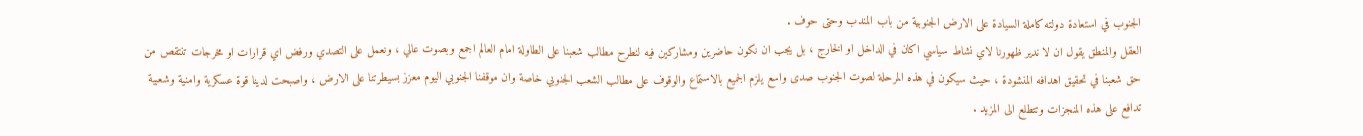الجنوب في استعادة دولته كاملة السيادة على الارض الجنوبية من باب المندب وحتى حوف .
العقل والمنطق يقول ان لا ندير ظهورنا لاي نشاط سياسي اكان في الداخل او الخارج ، بل يجب ان نكون حاضرين ومشاركين فيه لنطرح مطالب شعبنا على الطاولة امام العالم اجمع وبصوت عالي ، ونعمل على التصدي ورفض اي قرارات او مخرجات تنتقص من حق شعبنا في تحقيق اهدافه المنشودة ، حيث سيكون في هذه المرحلة لصوت الجنوب صدى واسع يلزم الجميع بالاستماع والوقوف على مطالب الشعب الجنوبي خاصة وان موقفنا الجنوبي اليوم معزز بسيطرتنا على الارض ، واصبحت لدينا قوة عسكرية وامنية وشعبية تدافع على هذه المنجزات وتتطلع الى المزيد .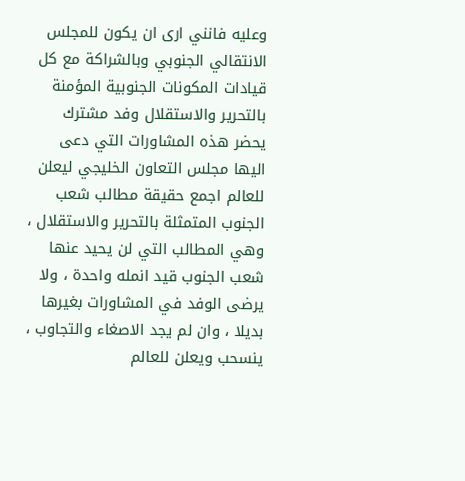وعليه فانني ارى ان يكون للمجلس الانتقالي الجنوبي وبالشراكة مع كل قيادات المكونات الجنوبية المؤمنة بالتحرير والاستقلال وفد مشترك يحضر هذه المشاورات التي دعى اليها مجلس التعاون الخليجي ليعلن للعالم اجمع حقيقة مطالب شعب الجنوب المتمثلة بالتحرير والاستقلال ، وهي المطالب التي لن يحيد عنها شعب الجنوب قيد انمله واحدة ، ولا يرضى الوفد في المشاورات بغيرها بديلا ، وان لم يجد الاصغاء والتجاوب ، ينسحب ويعلن للعالم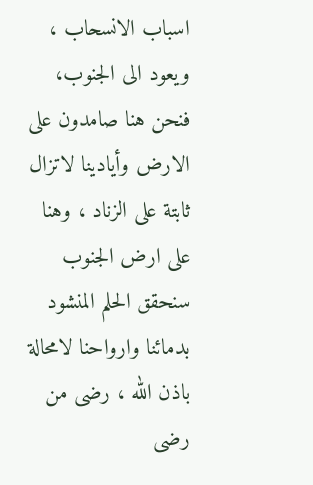اسباب الانسحاب ، ويعود الى الجنوب، فنحن هنا صامدون على الارض وأيادينا لاتزال ثابتة على الزناد ، وهنا على ارض الجنوب سنحقق الحلم المنشود بدمائنا وارواحنا لامحالة باذن الله ، رضى من رضى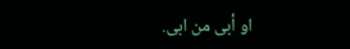او أبى من ابى.